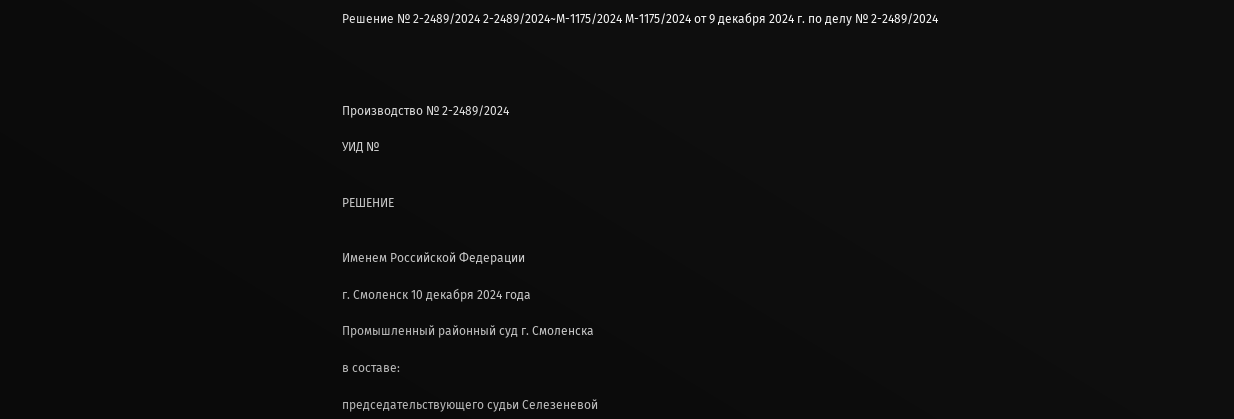Решение № 2-2489/2024 2-2489/2024~М-1175/2024 М-1175/2024 от 9 декабря 2024 г. по делу № 2-2489/2024




Производство № 2-2489/2024

УИД №


РЕШЕНИЕ


Именем Российской Федерации

г. Смоленск 10 декабря 2024 года

Промышленный районный суд г. Смоленска

в составе:

председательствующего судьи Селезеневой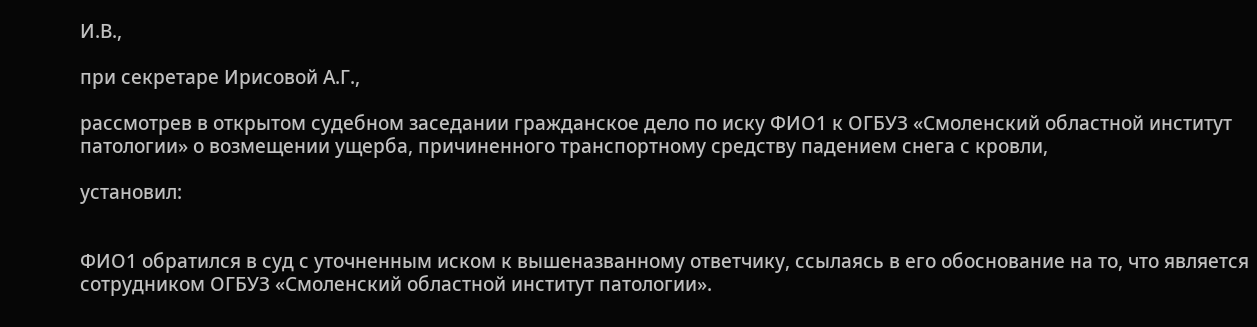И.В.,

при секретаре Ирисовой А.Г.,

рассмотрев в открытом судебном заседании гражданское дело по иску ФИО1 к ОГБУЗ «Смоленский областной институт патологии» о возмещении ущерба, причиненного транспортному средству падением снега с кровли,

установил:


ФИО1 обратился в суд с уточненным иском к вышеназванному ответчику, ссылаясь в его обоснование на то, что является сотрудником ОГБУЗ «Смоленский областной институт патологии».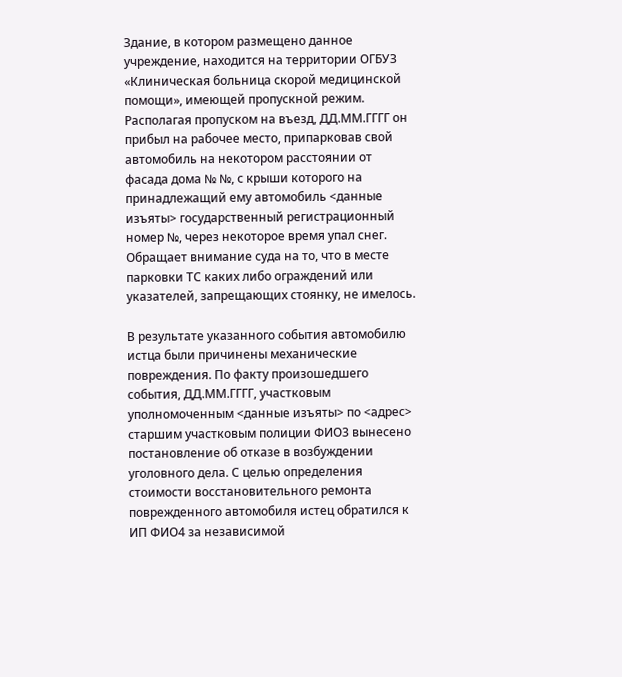Здание, в котором размещено данное учреждение, находится на территории ОГБУЗ «Клиническая больница скорой медицинской помощи», имеющей пропускной режим. Располагая пропуском на въезд, ДД.ММ.ГГГГ он прибыл на рабочее место, припарковав свой автомобиль на некотором расстоянии от фасада дома № №, с крыши которого на принадлежащий ему автомобиль <данные изъяты> государственный регистрационный номер №, через некоторое время упал снег. Обращает внимание суда на то, что в месте парковки ТС каких либо ограждений или указателей, запрещающих стоянку, не имелось.

В результате указанного события автомобилю истца были причинены механические повреждения. По факту произошедшего события, ДД.ММ.ГГГГ, участковым уполномоченным <данные изъяты> по <адрес> старшим участковым полиции ФИО3 вынесено постановление об отказе в возбуждении уголовного дела. С целью определения стоимости восстановительного ремонта поврежденного автомобиля истец обратился к ИП ФИО4 за независимой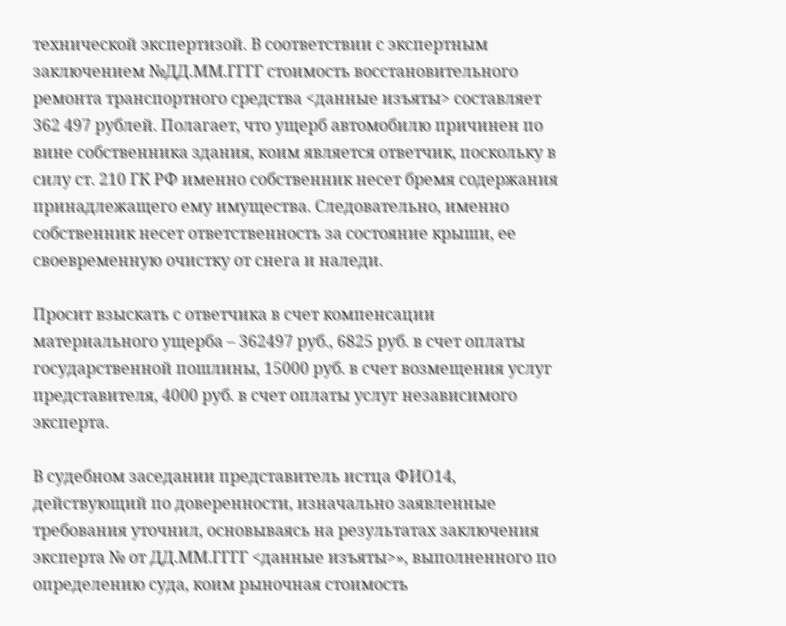технической экспертизой. В соответствии с экспертным заключением №ДД.ММ.ГГГГ стоимость восстановительного ремонта транспортного средства <данные изъяты> составляет 362 497 рублей. Полагает, что ущерб автомобилю причинен по вине собственника здания, коим является ответчик, поскольку в силу ст. 210 ГК РФ именно собственник несет бремя содержания принадлежащего ему имущества. Следовательно, именно собственник несет ответственность за состояние крыши, ее своевременную очистку от снега и наледи.

Просит взыскать с ответчика в счет компенсации материального ущерба – 362497 руб., 6825 руб. в счет оплаты государственной пошлины, 15000 руб. в счет возмещения услуг представителя, 4000 руб. в счет оплаты услуг независимого эксперта.

В судебном заседании представитель истца ФИО14, действующий по доверенности, изначально заявленные требования уточнил, основываясь на результатах заключения эксперта № от ДД.ММ.ГГГГ <данные изъяты>», выполненного по определению суда, коим рыночная стоимость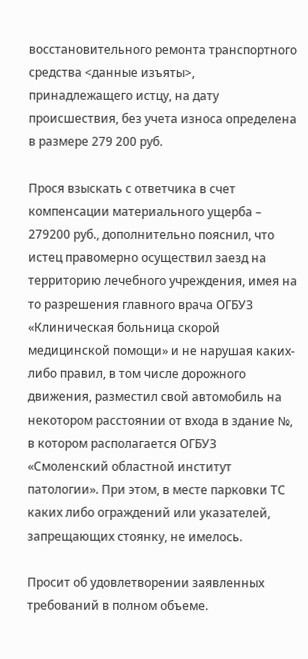восстановительного ремонта транспортного средства <данные изъяты>, принадлежащего истцу, на дату происшествия, без учета износа определена в размере 279 200 руб.

Прося взыскать с ответчика в счет компенсации материального ущерба – 279200 руб., дополнительно пояснил, что истец правомерно осуществил заезд на территорию лечебного учреждения, имея на то разрешения главного врача ОГБУЗ «Клиническая больница скорой медицинской помощи» и не нарушая каких-либо правил, в том числе дорожного движения, разместил свой автомобиль на некотором расстоянии от входа в здание №, в котором располагается ОГБУЗ «Смоленский областной институт патологии». При этом, в месте парковки ТС каких либо ограждений или указателей, запрещающих стоянку, не имелось.

Просит об удовлетворении заявленных требований в полном объеме.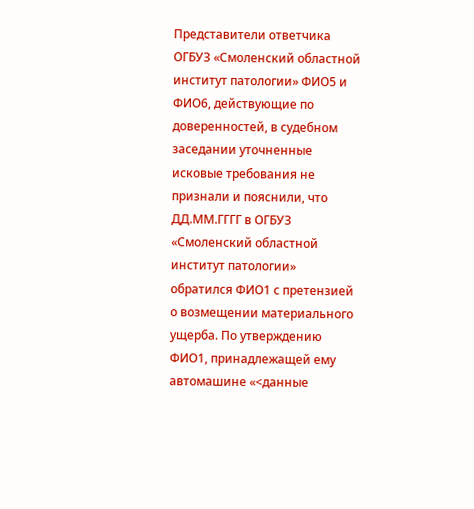Представители ответчика ОГБУЗ «Смоленский областной институт патологии» ФИО5 и ФИО6, действующие по доверенностей, в судебном заседании уточненные исковые требования не признали и пояснили, что ДД.ММ.ГГГГ в ОГБУЗ «Смоленский областной институт патологии» обратился ФИО1 с претензией о возмещении материального ущерба. По утверждению ФИО1, принадлежащей ему автомашине «<данные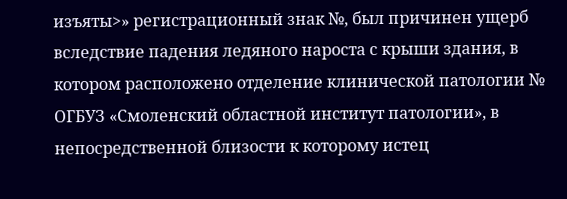изъяты>» регистрационный знак №, был причинен ущерб вследствие падения ледяного нароста с крыши здания, в котором расположено отделение клинической патологии № ОГБУЗ «Смоленский областной институт патологии», в непосредственной близости к которому истец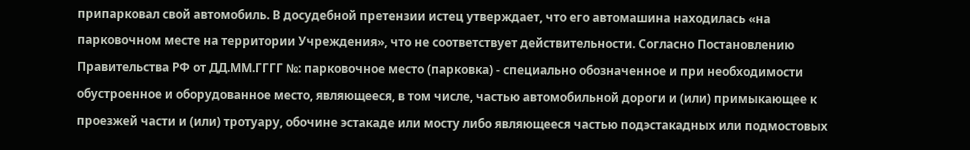припарковал свой автомобиль. В досудебной претензии истец утверждает, что его автомашина находилась «на парковочном месте на территории Учреждения», что не соответствует действительности. Согласно Постановлению Правительства РФ от ДД.ММ.ГГГГ №: парковочное место (парковка) - специально обозначенное и при необходимости обустроенное и оборудованное место, являющееся, в том числе, частью автомобильной дороги и (или) примыкающее к проезжей части и (или) тротуару, обочине эстакаде или мосту либо являющееся частью подэстакадных или подмостовых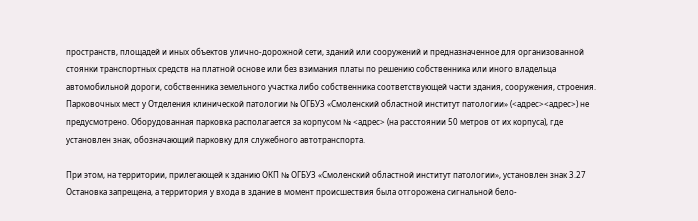пространств, площадей и иных объектов улично-дорожной сети, зданий или сооружений и предназначенное для организованной стоянки транспортных средств на платной основе или без взимания платы по решению собственника или иного владельца автомобильной дороги, собственника земельного участка либо собственника соответствующей части здания, сооружения, строения. Парковочных мест у Отделения клинической патологии № ОГБУЗ «Смоленский областной институт патологии» (<адрес><адрес>) не предусмотрено. Оборудованная парковка располагается за корпусом № <адрес> (на расстоянии 50 метров от их корпуса), где установлен знак, обозначающий парковку для служебного автотранспорта.

При этом, на территории, прилегающей к зданию ОКП № ОГБУЗ «Смоленский областной институт патологии», установлен знак 3.27 Остановка запрещена, а территория у входа в здание в момент происшествия была отгорожена сигнальной бело-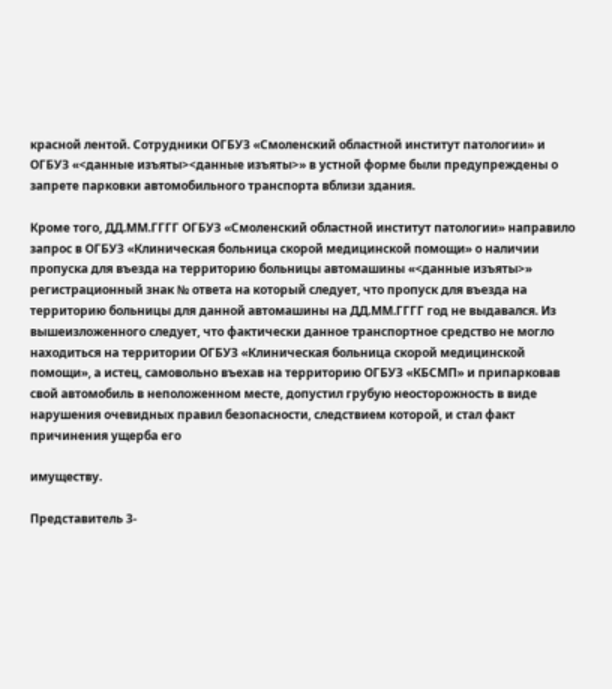красной лентой. Сотрудники ОГБУЗ «Смоленский областной институт патологии» и ОГБУЗ «<данные изъяты><данные изъяты>» в устной форме были предупреждены о запрете парковки автомобильного транспорта вблизи здания.

Кроме того, ДД.ММ.ГГГГ ОГБУЗ «Смоленский областной институт патологии» направило запрос в ОГБУЗ «Клиническая больница скорой медицинской помощи» о наличии пропуска для въезда на территорию больницы автомашины «<данные изъяты>» регистрационный знак № ответа на который следует, что пропуск для въезда на территорию больницы для данной автомашины на ДД.ММ.ГГГГ год не выдавался. Из вышеизложенного следует, что фактически данное транспортное средство не могло находиться на территории ОГБУЗ «Клиническая больница скорой медицинской помощи», а истец, самовольно въехав на территорию ОГБУЗ «КБСМП» и припарковав свой автомобиль в неположенном месте, допустил грубую неосторожность в виде нарушения очевидных правил безопасности, следствием которой, и стал факт причинения ущерба его

имуществу.

Представитель 3-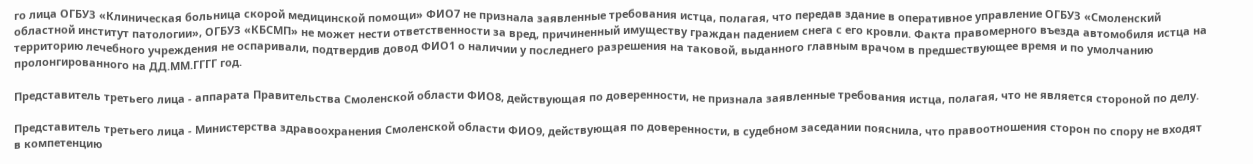го лица ОГБУЗ «Клиническая больница скорой медицинской помощи» ФИО7 не признала заявленные требования истца, полагая, что передав здание в оперативное управление ОГБУЗ «Смоленский областной институт патологии», ОГБУЗ «КБСМП» не может нести ответственности за вред, причиненный имуществу граждан падением снега с его кровли. Факта правомерного въезда автомобиля истца на территорию лечебного учреждения не оспаривали, подтвердив довод ФИО1 о наличии у последнего разрешения на таковой, выданного главным врачом в предшествующее время и по умолчанию пролонгированного на ДД.ММ.ГГГГ год.

Представитель третьего лица - аппарата Правительства Смоленской области ФИО8, действующая по доверенности, не признала заявленные требования истца, полагая, что не является стороной по делу.

Представитель третьего лица - Министерства здравоохранения Смоленской области ФИО9, действующая по доверенности, в судебном заседании пояснила, что правоотношения сторон по спору не входят в компетенцию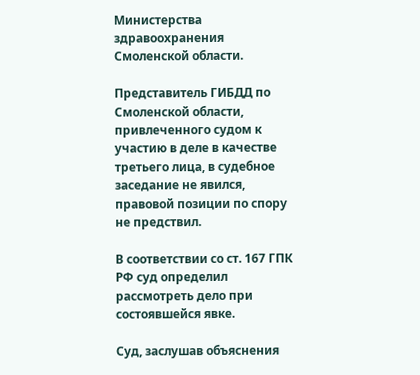Министерства здравоохранения Смоленской области.

Представитель ГИБДД по Смоленской области, привлеченного судом к участию в деле в качестве третьего лица, в судебное заседание не явился, правовой позиции по спору не предствил.

В соответствии со ст. 167 ГПК РФ суд определил рассмотреть дело при состоявшейся явке.

Суд, заслушав объяснения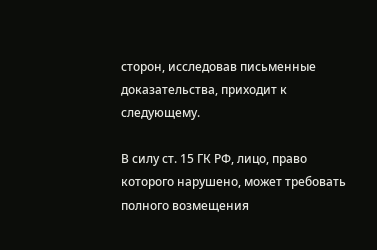сторон, исследовав письменные доказательства, приходит к следующему.

В силу ст. 15 ГК РФ, лицо, право которого нарушено, может требовать полного возмещения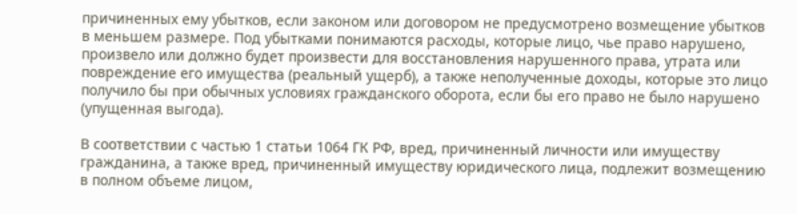причиненных ему убытков, если законом или договором не предусмотрено возмещение убытков в меньшем размере. Под убытками понимаются расходы, которые лицо, чье право нарушено, произвело или должно будет произвести для восстановления нарушенного права, утрата или повреждение его имущества (реальный ущерб), а также неполученные доходы, которые это лицо получило бы при обычных условиях гражданского оборота, если бы его право не было нарушено (упущенная выгода).

В соответствии с частью 1 статьи 1064 ГК РФ, вред, причиненный личности или имуществу гражданина, а также вред, причиненный имуществу юридического лица, подлежит возмещению в полном объеме лицом,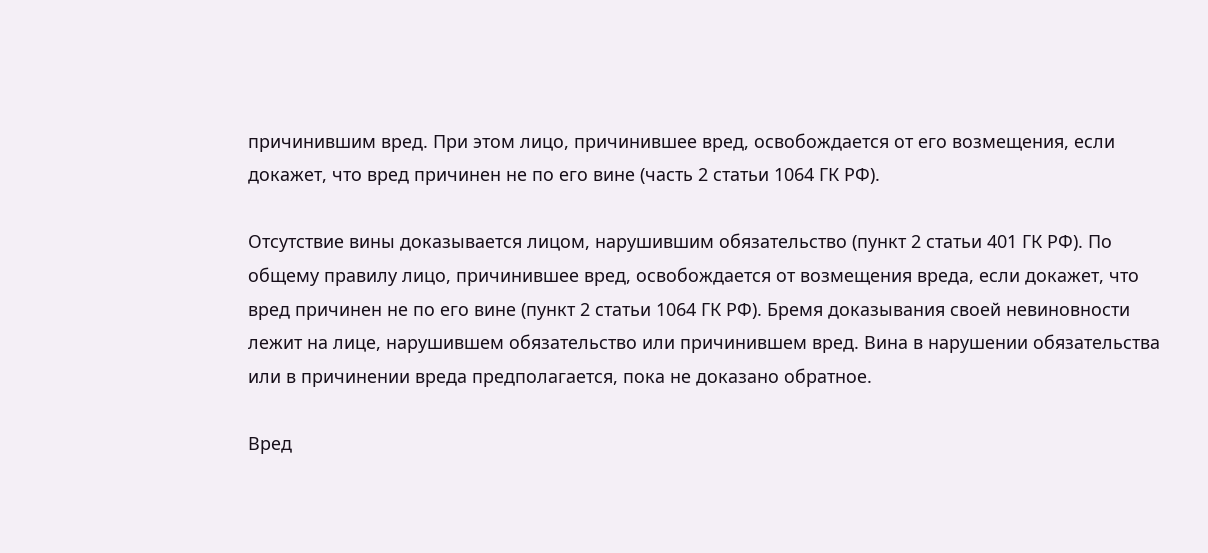причинившим вред. При этом лицо, причинившее вред, освобождается от его возмещения, если докажет, что вред причинен не по его вине (часть 2 статьи 1064 ГК РФ).

Отсутствие вины доказывается лицом, нарушившим обязательство (пункт 2 статьи 401 ГК РФ). По общему правилу лицо, причинившее вред, освобождается от возмещения вреда, если докажет, что вред причинен не по его вине (пункт 2 статьи 1064 ГК РФ). Бремя доказывания своей невиновности лежит на лице, нарушившем обязательство или причинившем вред. Вина в нарушении обязательства или в причинении вреда предполагается, пока не доказано обратное.

Вред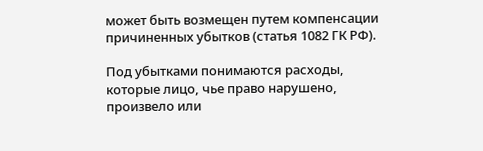может быть возмещен путем компенсации причиненных убытков (статья 1082 ГК РФ).

Под убытками понимаются расходы, которые лицо, чье право нарушено, произвело или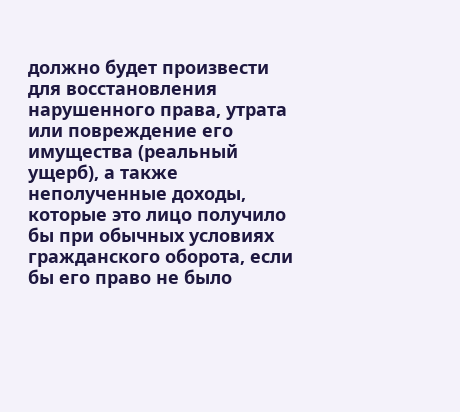должно будет произвести для восстановления нарушенного права, утрата или повреждение его имущества (реальный ущерб), а также неполученные доходы, которые это лицо получило бы при обычных условиях гражданского оборота, если бы его право не было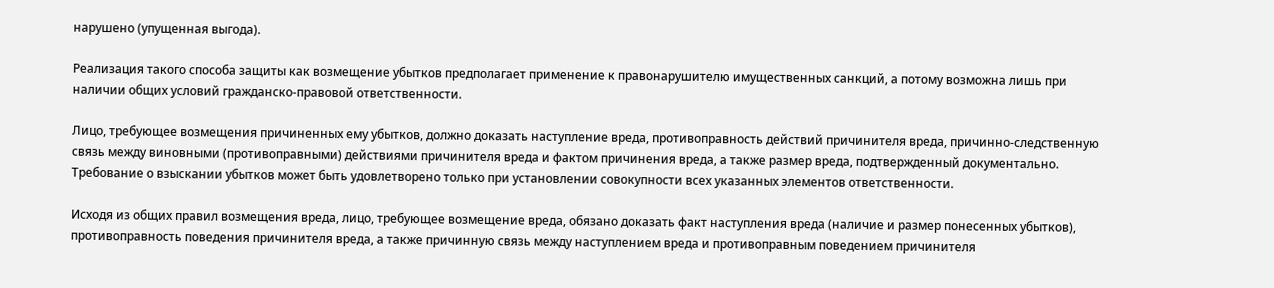нарушено (упущенная выгода).

Реализация такого способа защиты как возмещение убытков предполагает применение к правонарушителю имущественных санкций, а потому возможна лишь при наличии общих условий гражданско-правовой ответственности.

Лицо, требующее возмещения причиненных ему убытков, должно доказать наступление вреда, противоправность действий причинителя вреда, причинно-следственную связь между виновными (противоправными) действиями причинителя вреда и фактом причинения вреда, а также размер вреда, подтвержденный документально. Требование о взыскании убытков может быть удовлетворено только при установлении совокупности всех указанных элементов ответственности.

Исходя из общих правил возмещения вреда, лицо, требующее возмещение вреда, обязано доказать факт наступления вреда (наличие и размер понесенных убытков), противоправность поведения причинителя вреда, а также причинную связь между наступлением вреда и противоправным поведением причинителя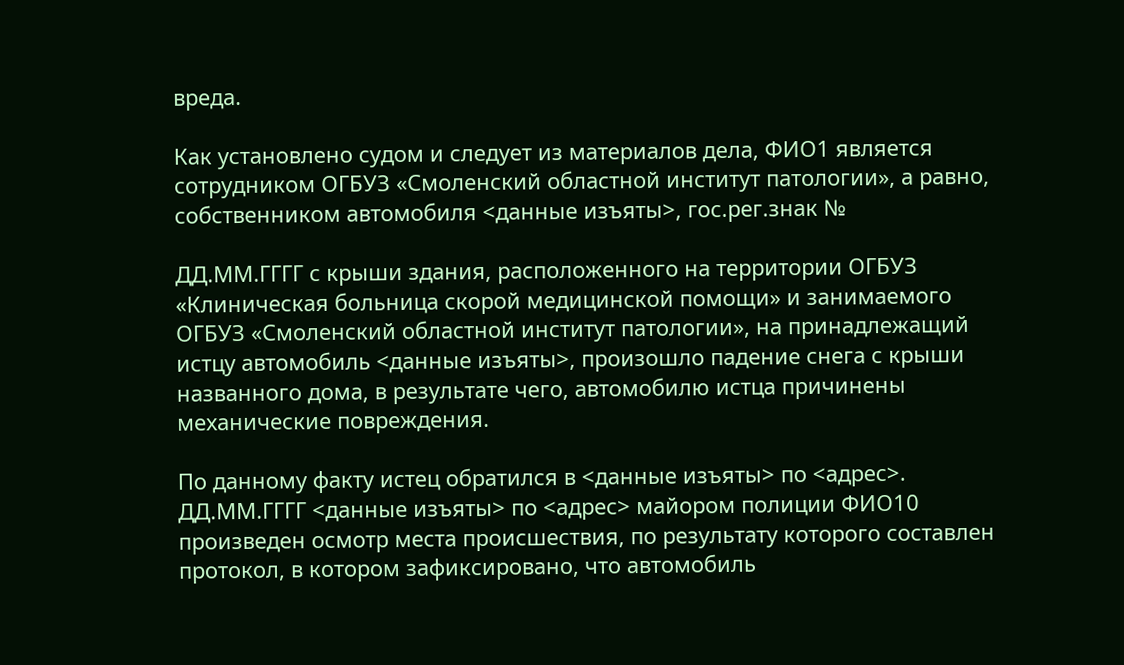вреда.

Как установлено судом и следует из материалов дела, ФИО1 является сотрудником ОГБУЗ «Смоленский областной институт патологии», а равно, собственником автомобиля <данные изъяты>, гос.рег.знак №

ДД.ММ.ГГГГ с крыши здания, расположенного на территории ОГБУЗ «Клиническая больница скорой медицинской помощи» и занимаемого ОГБУЗ «Смоленский областной институт патологии», на принадлежащий истцу автомобиль <данные изъяты>, произошло падение снега с крыши названного дома, в результате чего, автомобилю истца причинены механические повреждения.

По данному факту истец обратился в <данные изъяты> по <адрес>. ДД.ММ.ГГГГ <данные изъяты> по <адрес> майором полиции ФИО10 произведен осмотр места происшествия, по результату которого составлен протокол, в котором зафиксировано, что автомобиль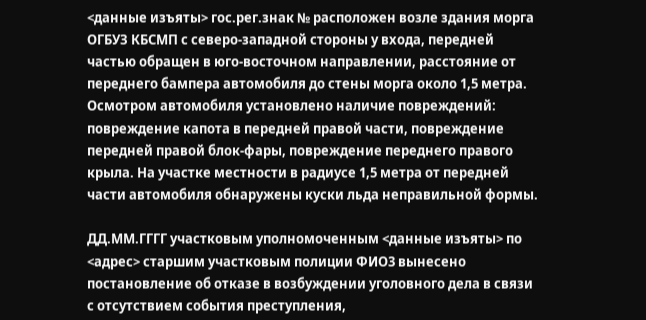<данные изъяты> гос.рег.знак № расположен возле здания морга ОГБУЗ КБСМП с северо-западной стороны у входа, передней частью обращен в юго-восточном направлении, расстояние от переднего бампера автомобиля до стены морга около 1,5 метра. Осмотром автомобиля установлено наличие повреждений: повреждение капота в передней правой части, повреждение передней правой блок-фары, повреждение переднего правого крыла. На участке местности в радиусе 1,5 метра от передней части автомобиля обнаружены куски льда неправильной формы.

ДД.ММ.ГГГГ участковым уполномоченным <данные изъяты> по <адрес> старшим участковым полиции ФИО3 вынесено постановление об отказе в возбуждении уголовного дела в связи с отсутствием события преступления,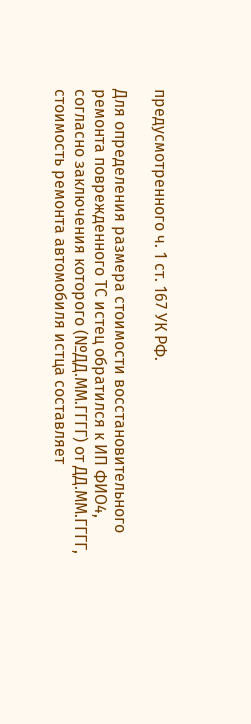предусмотренного ч. 1 ст. 167 УК РФ.

Для определения размера стоимости восстановительного ремонта поврежденного ТС истец обратился к ИП ФИО4, согласно заключения которого (№ДД.ММ.ГГГГ) от ДД.ММ.ГГГГ, стоимость ремонта автомобиля истца составляет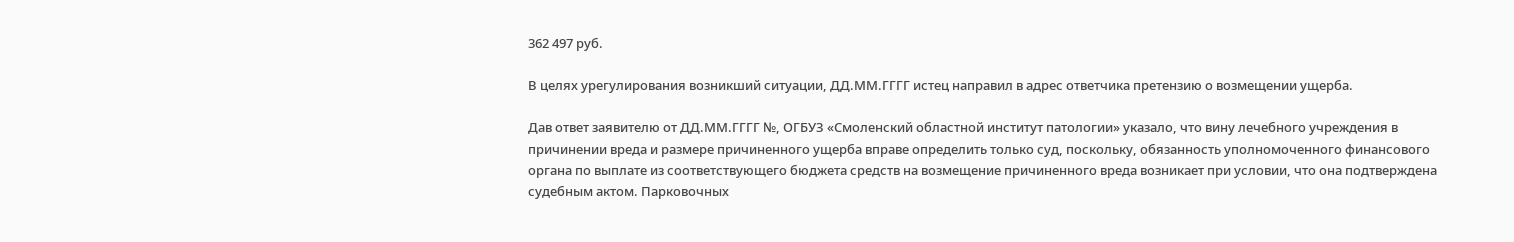362 497 руб.

В целях урегулирования возникший ситуации, ДД.ММ.ГГГГ истец направил в адрес ответчика претензию о возмещении ущерба.

Дав ответ заявителю от ДД.ММ.ГГГГ №, ОГБУЗ «Смоленский областной институт патологии» указало, что вину лечебного учреждения в причинении вреда и размере причиненного ущерба вправе определить только суд, поскольку, обязанность уполномоченного финансового органа по выплате из соответствующего бюджета средств на возмещение причиненного вреда возникает при условии, что она подтверждена судебным актом. Парковочных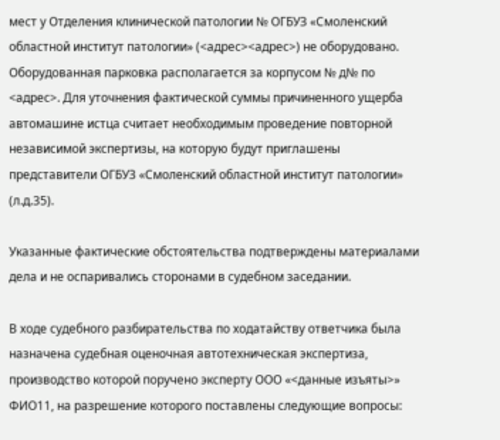мест у Отделения клинической патологии № ОГБУЗ «Смоленский областной институт патологии» (<адрес><адрес>) не оборудовано. Оборудованная парковка располагается за корпусом № д№ по <адрес>. Для уточнения фактической суммы причиненного ущерба автомашине истца считает необходимым проведение повторной независимой экспертизы, на которую будут приглашены представители ОГБУЗ «Смоленский областной институт патологии» (л.д.35).

Указанные фактические обстоятельства подтверждены материалами дела и не оспаривались сторонами в судебном заседании.

В ходе судебного разбирательства по ходатайству ответчика была назначена судебная оценочная автотехническая экспертиза, производство которой поручено эксперту ООО «<данные изъяты>» ФИО11, на разрешение которого поставлены следующие вопросы: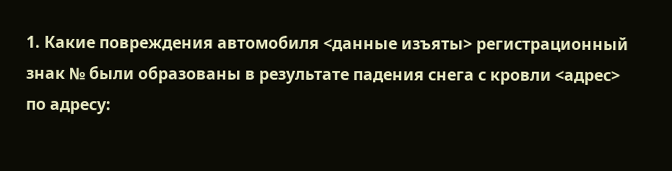1. Какие повреждения автомобиля <данные изъяты> регистрационный знак № были образованы в результате падения снега с кровли <адрес> по адресу: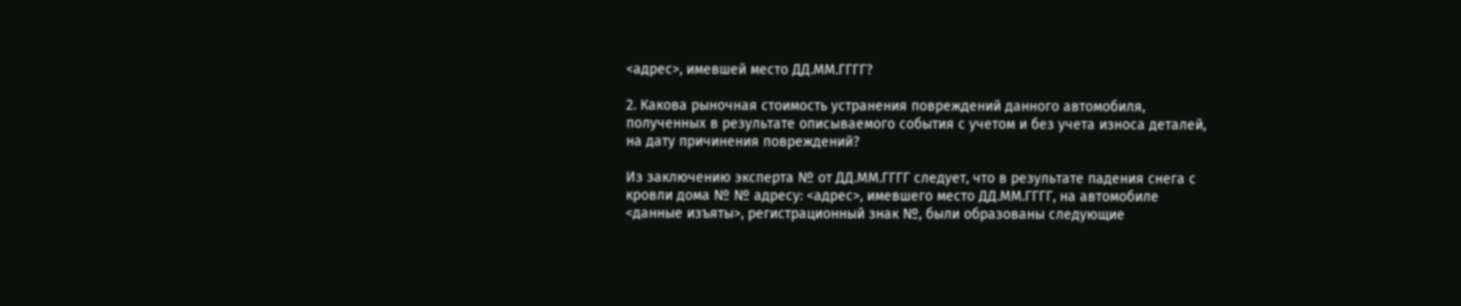<адрес>, имевшей место ДД.ММ.ГГГГ?

2. Какова рыночная стоимость устранения повреждений данного автомобиля, полученных в результате описываемого события с учетом и без учета износа деталей, на дату причинения повреждений?

Из заключению эксперта № от ДД.ММ.ГГГГ следует, что в результате падения снега с кровли дома № № адресу: <адрес>, имевшего место ДД.ММ.ГГГГ, на автомобиле <данные изъяты>, регистрационный знак №, были образованы следующие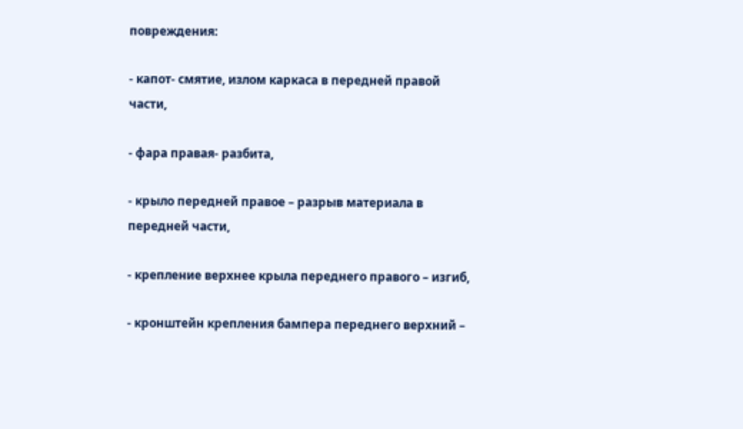повреждения:

- капот- смятие, излом каркаса в передней правой части,

- фара правая- разбита,

- крыло передней правое – разрыв материала в передней части,

- крепление верхнее крыла переднего правого – изгиб,

- кронштейн крепления бампера переднего верхний –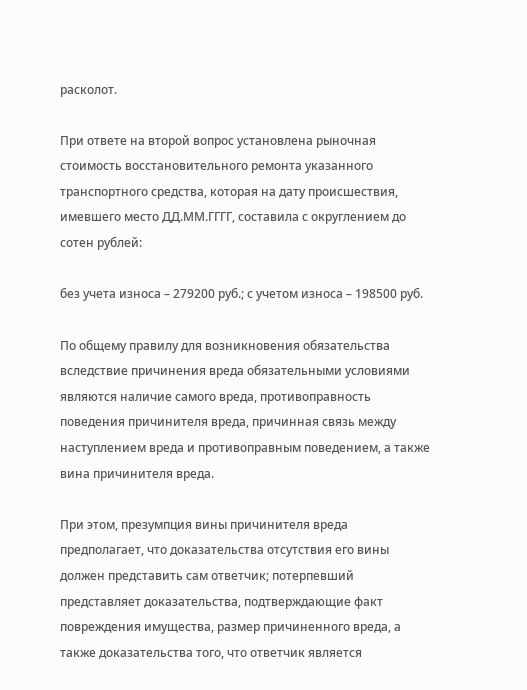расколот.

При ответе на второй вопрос установлена рыночная стоимость восстановительного ремонта указанного транспортного средства, которая на дату происшествия, имевшего место ДД.ММ.ГГГГ, составила с округлением до сотен рублей:

без учета износа – 279200 руб.; с учетом износа – 198500 руб.

По общему правилу для возникновения обязательства вследствие причинения вреда обязательными условиями являются наличие самого вреда, противоправность поведения причинителя вреда, причинная связь между наступлением вреда и противоправным поведением, а также вина причинителя вреда.

При этом, презумпция вины причинителя вреда предполагает, что доказательства отсутствия его вины должен представить сам ответчик; потерпевший представляет доказательства, подтверждающие факт повреждения имущества, размер причиненного вреда, а также доказательства того, что ответчик является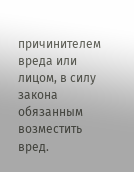причинителем вреда или лицом, в силу закона обязанным возместить вред.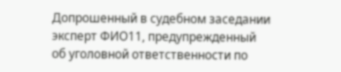Допрошенный в судебном заседании эксперт ФИО11, предупрежденный об уголовной ответственности по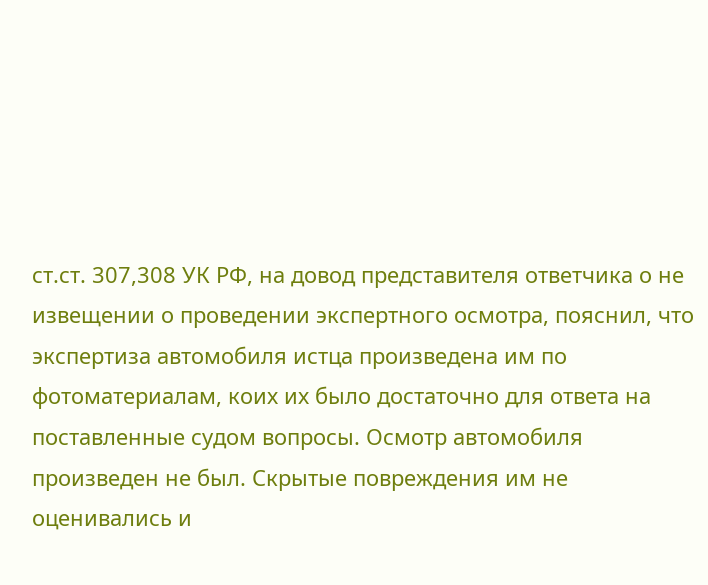ст.ст. 307,308 УК РФ, на довод представителя ответчика о не извещении о проведении экспертного осмотра, пояснил, что экспертиза автомобиля истца произведена им по фотоматериалам, коих их было достаточно для ответа на поставленные судом вопросы. Осмотр автомобиля произведен не был. Скрытые повреждения им не оценивались и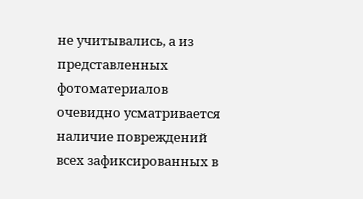не учитывались, а из представленных фотоматериалов очевидно усматривается наличие повреждений всех зафиксированных в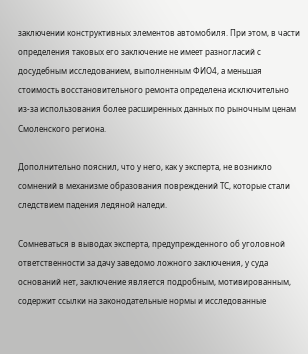заключении конструктивных элементов автомобиля. При этом, в части определения таковых его заключение не имеет разногласий с досудебным исследованием, выполненным ФИО4, а меньшая стоимость восстановительного ремонта определена исключительно из-за использования более расширенных данных по рыночным ценам Смоленского региона.

Дополнительно пояснил, что у него, как у эксперта, не возникло сомнений в механизме образования повреждений ТС, которые стали следствием падения ледяной наледи.

Сомневаться в выводах эксперта, предупрежденного об уголовной ответственности за дачу заведомо ложного заключения, у суда оснований нет, заключение является подробным, мотивированным, содержит ссылки на законодательные нормы и исследованные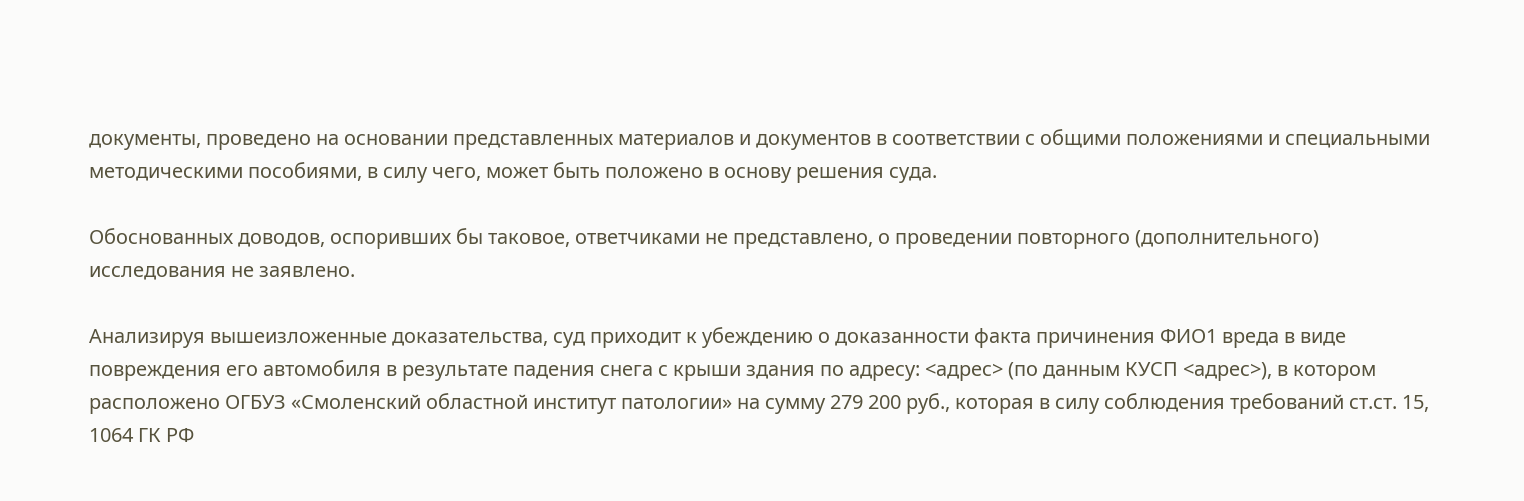документы, проведено на основании представленных материалов и документов в соответствии с общими положениями и специальными методическими пособиями, в силу чего, может быть положено в основу решения суда.

Обоснованных доводов, оспоривших бы таковое, ответчиками не представлено, о проведении повторного (дополнительного) исследования не заявлено.

Анализируя вышеизложенные доказательства, суд приходит к убеждению о доказанности факта причинения ФИО1 вреда в виде повреждения его автомобиля в результате падения снега с крыши здания по адресу: <адрес> (по данным КУСП <адрес>), в котором расположено ОГБУЗ «Смоленский областной институт патологии» на сумму 279 200 руб., которая в силу соблюдения требований ст.ст. 15, 1064 ГК РФ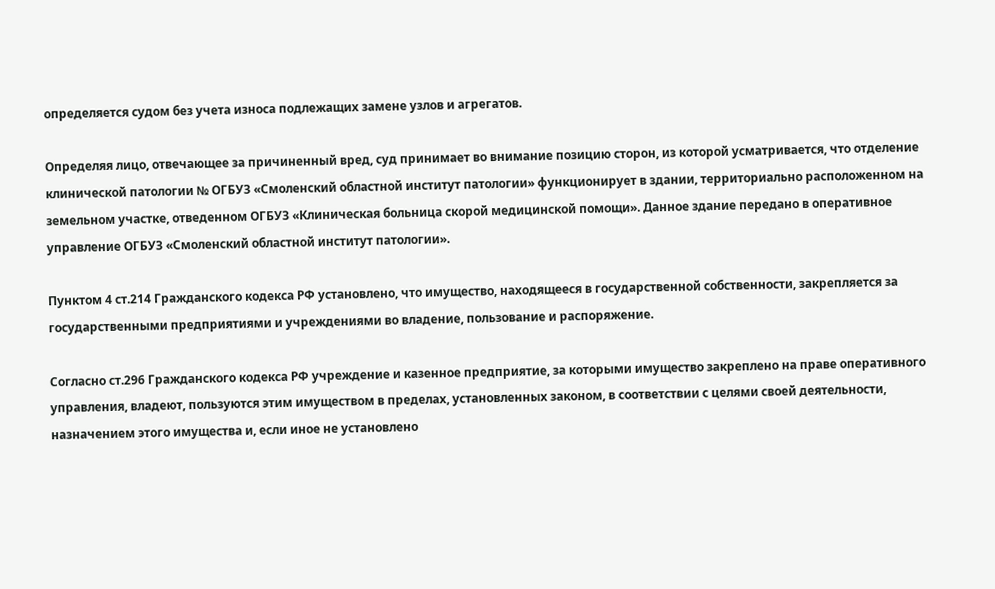определяется судом без учета износа подлежащих замене узлов и агрегатов.

Определяя лицо, отвечающее за причиненный вред, суд принимает во внимание позицию сторон, из которой усматривается, что отделение клинической патологии № ОГБУЗ «Смоленский областной институт патологии» функционирует в здании, территориально расположенном на земельном участке, отведенном ОГБУЗ «Клиническая больница скорой медицинской помощи». Данное здание передано в оперативное управление ОГБУЗ «Смоленский областной институт патологии».

Пунктом 4 ст.214 Гражданского кодекса РФ установлено, что имущество, находящееся в государственной собственности, закрепляется за государственными предприятиями и учреждениями во владение, пользование и распоряжение.

Согласно ст.296 Гражданского кодекса РФ учреждение и казенное предприятие, за которыми имущество закреплено на праве оперативного управления, владеют, пользуются этим имуществом в пределах, установленных законом, в соответствии с целями своей деятельности, назначением этого имущества и, если иное не установлено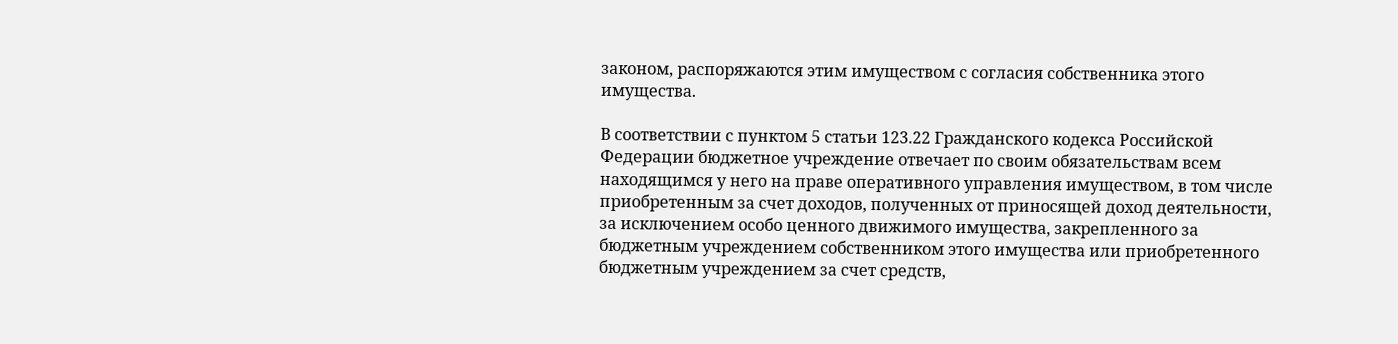законом, распоряжаются этим имуществом с согласия собственника этого имущества.

В соответствии с пунктом 5 статьи 123.22 Гражданского кодекса Российской Федерации бюджетное учреждение отвечает по своим обязательствам всем находящимся у него на праве оперативного управления имуществом, в том числе приобретенным за счет доходов, полученных от приносящей доход деятельности, за исключением особо ценного движимого имущества, закрепленного за бюджетным учреждением собственником этого имущества или приобретенного бюджетным учреждением за счет средств,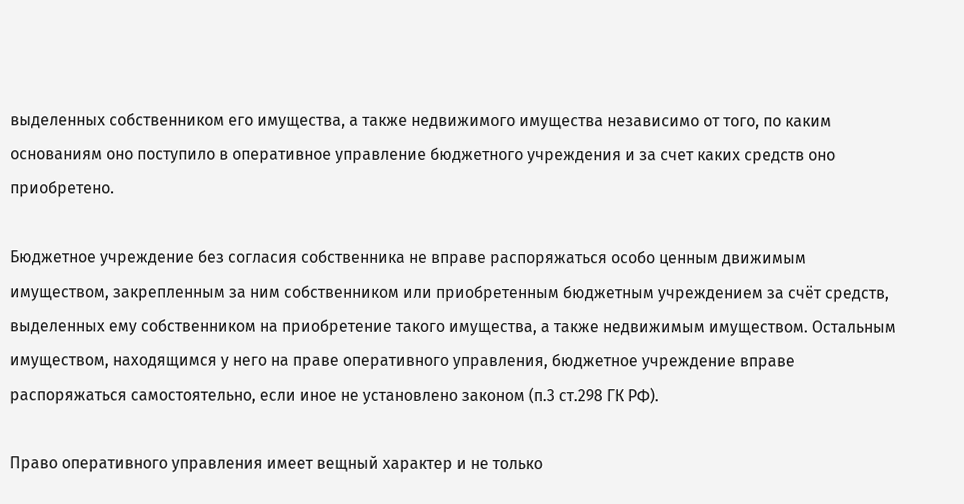выделенных собственником его имущества, а также недвижимого имущества независимо от того, по каким основаниям оно поступило в оперативное управление бюджетного учреждения и за счет каких средств оно приобретено.

Бюджетное учреждение без согласия собственника не вправе распоряжаться особо ценным движимым имуществом, закрепленным за ним собственником или приобретенным бюджетным учреждением за счёт средств, выделенных ему собственником на приобретение такого имущества, а также недвижимым имуществом. Остальным имуществом, находящимся у него на праве оперативного управления, бюджетное учреждение вправе распоряжаться самостоятельно, если иное не установлено законом (п.3 ст.298 ГК РФ).

Право оперативного управления имеет вещный характер и не только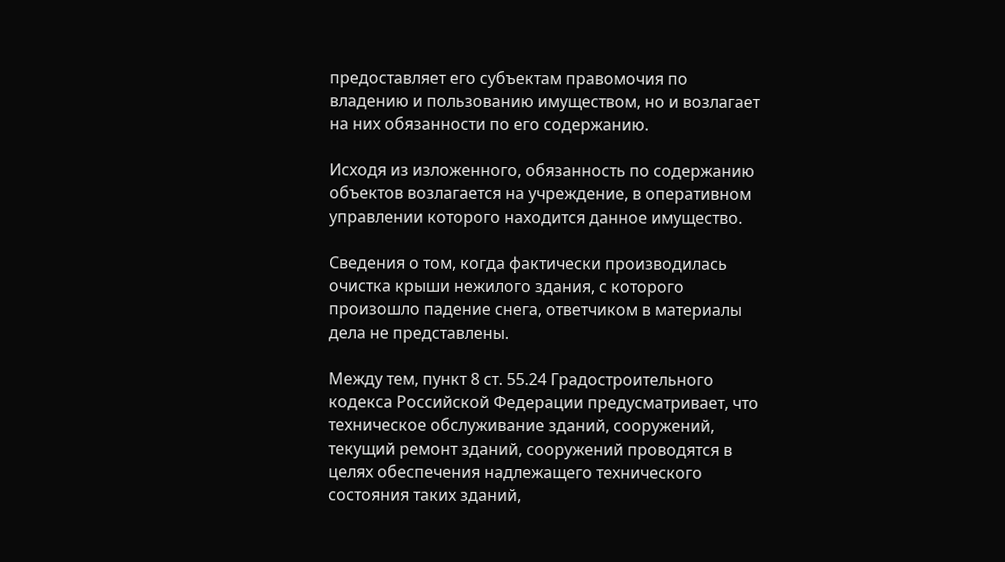предоставляет его субъектам правомочия по владению и пользованию имуществом, но и возлагает на них обязанности по его содержанию.

Исходя из изложенного, обязанность по содержанию объектов возлагается на учреждение, в оперативном управлении которого находится данное имущество.

Сведения о том, когда фактически производилась очистка крыши нежилого здания, с которого произошло падение снега, ответчиком в материалы дела не представлены.

Между тем, пункт 8 ст. 55.24 Градостроительного кодекса Российской Федерации предусматривает, что техническое обслуживание зданий, сооружений, текущий ремонт зданий, сооружений проводятся в целях обеспечения надлежащего технического состояния таких зданий,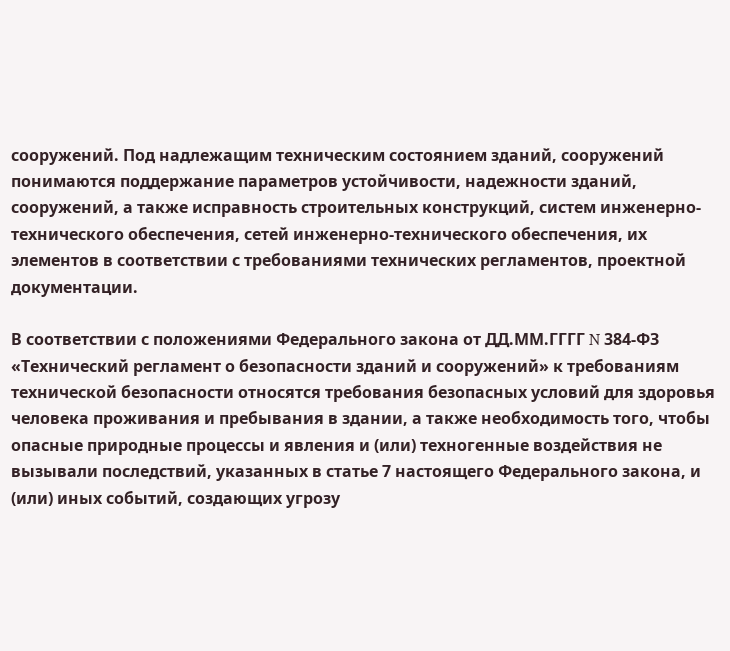сооружений. Под надлежащим техническим состоянием зданий, сооружений понимаются поддержание параметров устойчивости, надежности зданий, сооружений, а также исправность строительных конструкций, систем инженерно-технического обеспечения, сетей инженерно-технического обеспечения, их элементов в соответствии с требованиями технических регламентов, проектной документации.

В соответствии с положениями Федерального закона от ДД.ММ.ГГГГ N 384-ФЗ «Технический регламент о безопасности зданий и сооружений» к требованиям технической безопасности относятся требования безопасных условий для здоровья человека проживания и пребывания в здании, а также необходимость того, чтобы опасные природные процессы и явления и (или) техногенные воздействия не вызывали последствий, указанных в статье 7 настоящего Федерального закона, и (или) иных событий, создающих угрозу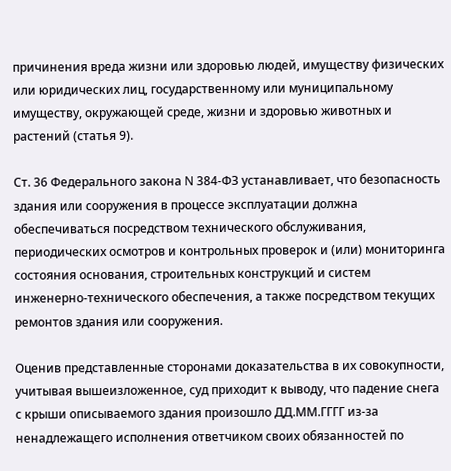причинения вреда жизни или здоровью людей, имуществу физических или юридических лиц, государственному или муниципальному имуществу, окружающей среде, жизни и здоровью животных и растений (статья 9).

Ст. 36 Федерального закона N 384-ФЗ устанавливает, что безопасность здания или сооружения в процессе эксплуатации должна обеспечиваться посредством технического обслуживания, периодических осмотров и контрольных проверок и (или) мониторинга состояния основания, строительных конструкций и систем инженерно-технического обеспечения, а также посредством текущих ремонтов здания или сооружения.

Оценив представленные сторонами доказательства в их совокупности, учитывая вышеизложенное, суд приходит к выводу, что падение снега с крыши описываемого здания произошло ДД.ММ.ГГГГ из-за ненадлежащего исполнения ответчиком своих обязанностей по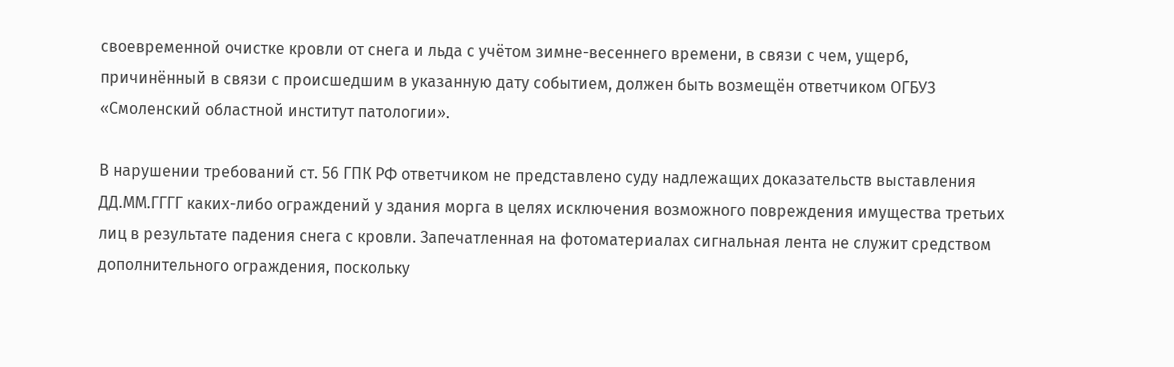своевременной очистке кровли от снега и льда с учётом зимне-весеннего времени, в связи с чем, ущерб, причинённый в связи с происшедшим в указанную дату событием, должен быть возмещён ответчиком ОГБУЗ «Смоленский областной институт патологии».

В нарушении требований ст. 56 ГПК РФ ответчиком не представлено суду надлежащих доказательств выставления ДД.ММ.ГГГГ каких-либо ограждений у здания морга в целях исключения возможного повреждения имущества третьих лиц в результате падения снега с кровли. Запечатленная на фотоматериалах сигнальная лента не служит средством дополнительного ограждения, поскольку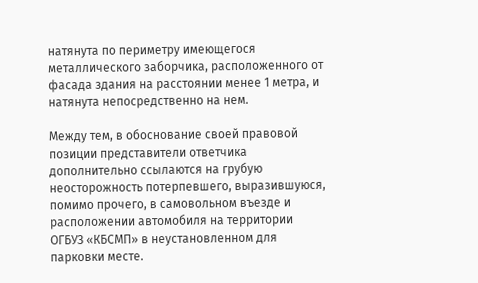натянута по периметру имеющегося металлического заборчика, расположенного от фасада здания на расстоянии менее 1 метра, и натянута непосредственно на нем.

Между тем, в обоснование своей правовой позиции представители ответчика дополнительно ссылаются на грубую неосторожность потерпевшего, выразившуюся, помимо прочего, в самовольном въезде и расположении автомобиля на территории ОГБУЗ «КБСМП» в неустановленном для парковки месте.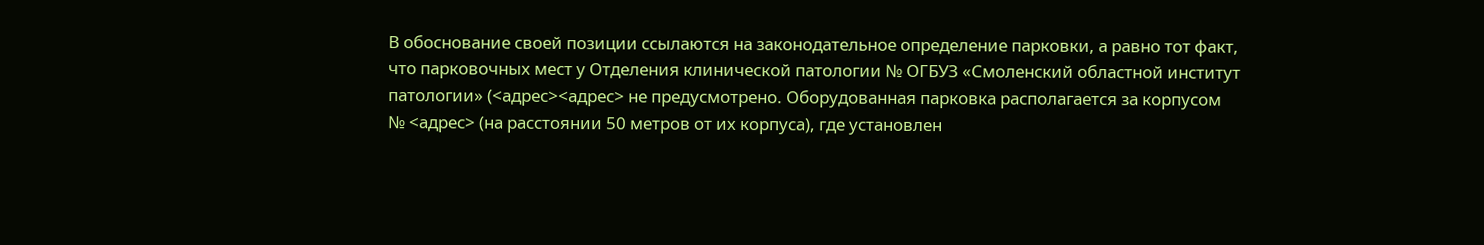В обоснование своей позиции ссылаются на законодательное определение парковки, а равно тот факт, что парковочных мест у Отделения клинической патологии № ОГБУЗ «Смоленский областной институт патологии» (<адрес><адрес> не предусмотрено. Оборудованная парковка располагается за корпусом № <адрес> (на расстоянии 50 метров от их корпуса), где установлен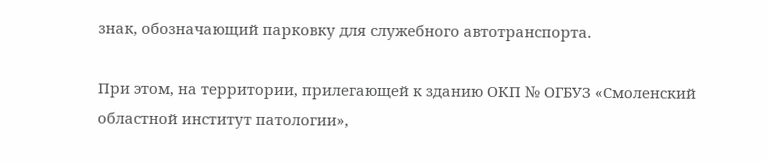знак, обозначающий парковку для служебного автотранспорта.

При этом, на территории, прилегающей к зданию ОКП № ОГБУЗ «Смоленский областной институт патологии»,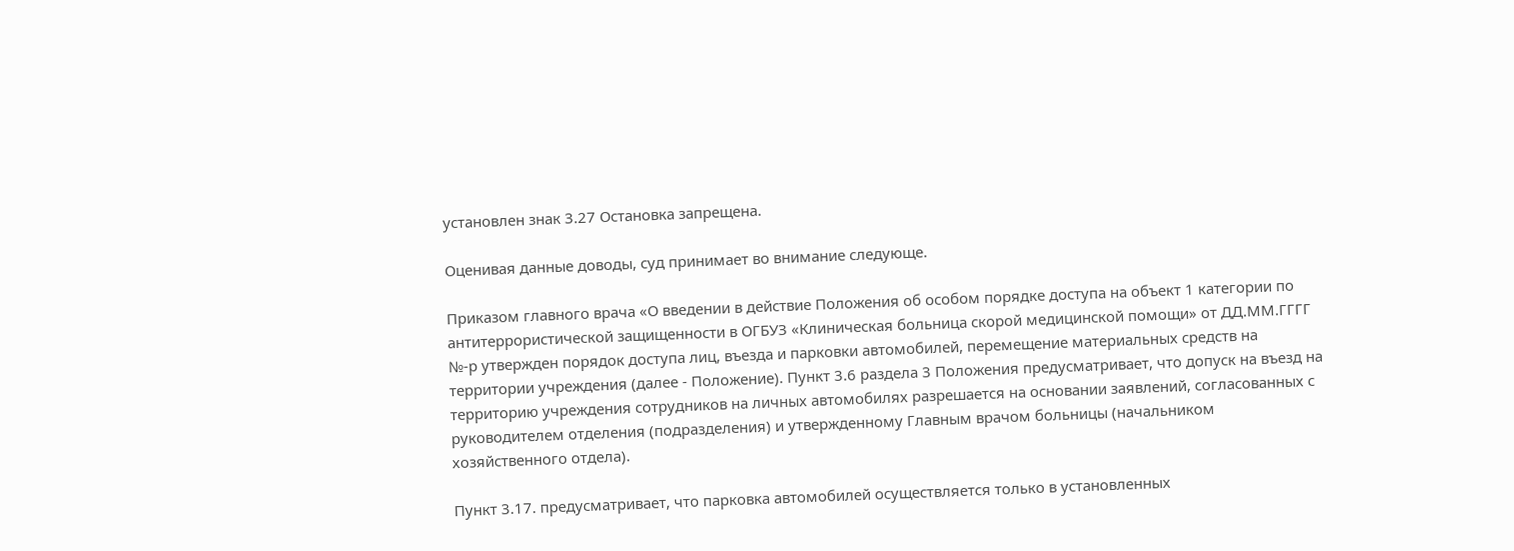установлен знак 3.27 Остановка запрещена.

Оценивая данные доводы, суд принимает во внимание следующе.

Приказом главного врача «О введении в действие Положения об особом порядке доступа на объект 1 категории по антитеррористической защищенности в ОГБУЗ «Клиническая больница скорой медицинской помощи» от ДД.ММ.ГГГГ №-р утвержден порядок доступа лиц, въезда и парковки автомобилей, перемещение материальных средств на территории учреждения (далее - Положение). Пункт 3.6 раздела 3 Положения предусматривает, что допуск на въезд на территорию учреждения сотрудников на личных автомобилях разрешается на основании заявлений, согласованных с руководителем отделения (подразделения) и утвержденному Главным врачом больницы (начальником хозяйственного отдела).

Пункт 3.17. предусматривает, что парковка автомобилей осуществляется только в установленных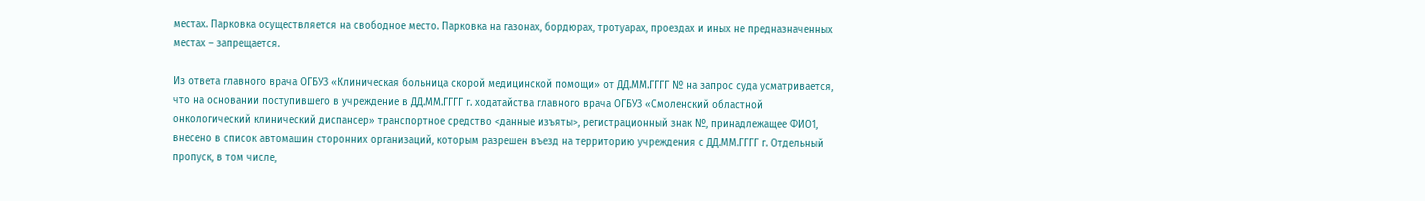местах. Парковка осуществляется на свободное место. Парковка на газонах, бордюрах, тротуарах, проездах и иных не предназначенных местах – запрещается.

Из ответа главного врача ОГБУЗ «Клиническая больница скорой медицинской помощи» от ДД.ММ.ГГГГ № на запрос суда усматривается, что на основании поступившего в учреждение в ДД.ММ.ГГГГ г. ходатайства главного врача ОГБУЗ «Смоленский областной онкологический клинический диспансер» транспортное средство <данные изъяты>, регистрационный знак №, принадлежащее ФИО1, внесено в список автомашин сторонних организаций, которым разрешен въезд на территорию учреждения с ДД.ММ.ГГГГ г. Отдельный пропуск, в том числе,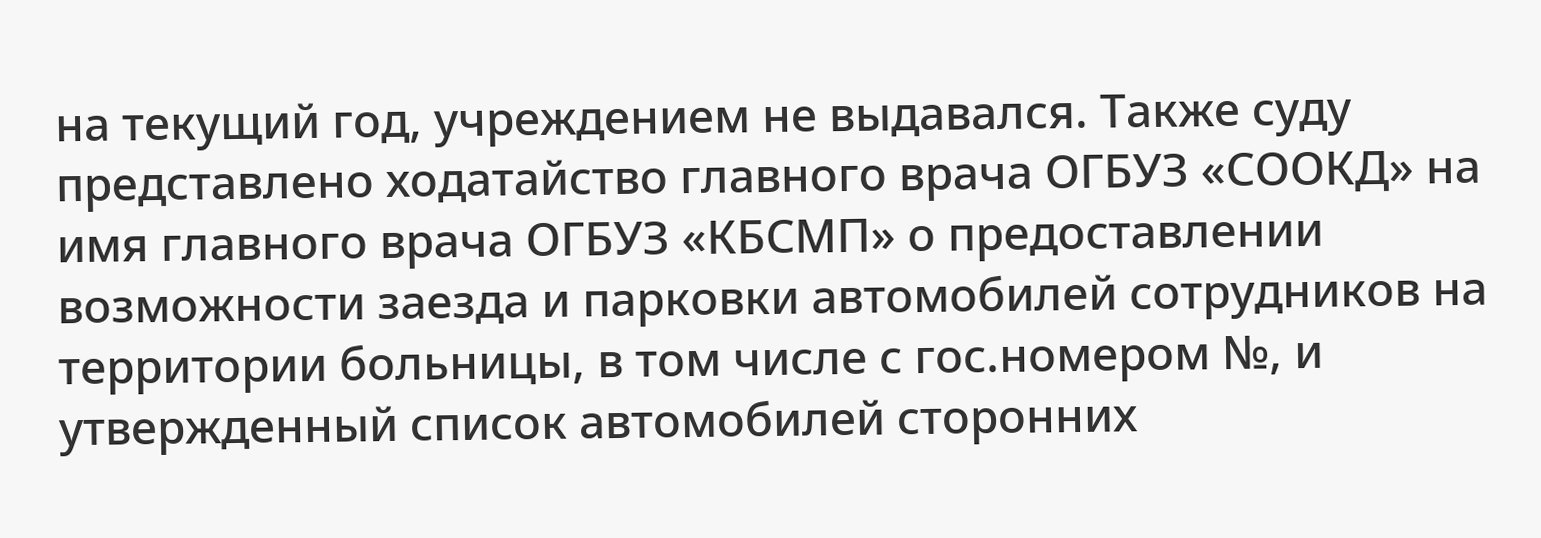на текущий год, учреждением не выдавался. Также суду представлено ходатайство главного врача ОГБУЗ «СООКД» на имя главного врача ОГБУЗ «КБСМП» о предоставлении возможности заезда и парковки автомобилей сотрудников на территории больницы, в том числе с гос.номером №, и утвержденный список автомобилей сторонних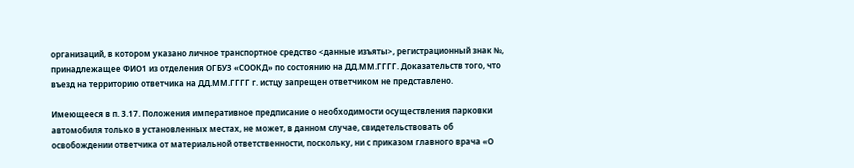организаций, в котором указано личное транспортное средство <данные изъяты>, регистрационный знак №, принадлежащее ФИО1 из отделения ОГБУЗ «СООКД» по состоянию на ДД.ММ.ГГГГ. Доказательств того, что въезд на территорию ответчика на ДД.ММ.ГГГГ г. истцу запрещен ответчиком не представлено.

Имеющееся в п. 3.17. Положения императивное предписание о необходимости осуществления парковки автомобиля только в установленных местах, не может, в данном случае, свидетельствовать об освобождении ответчика от материальной ответственности, поскольку, ни с приказом главного врача «О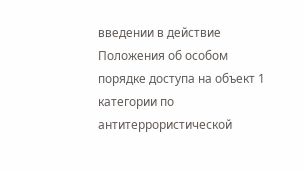введении в действие Положения об особом порядке доступа на объект 1 категории по антитеррористической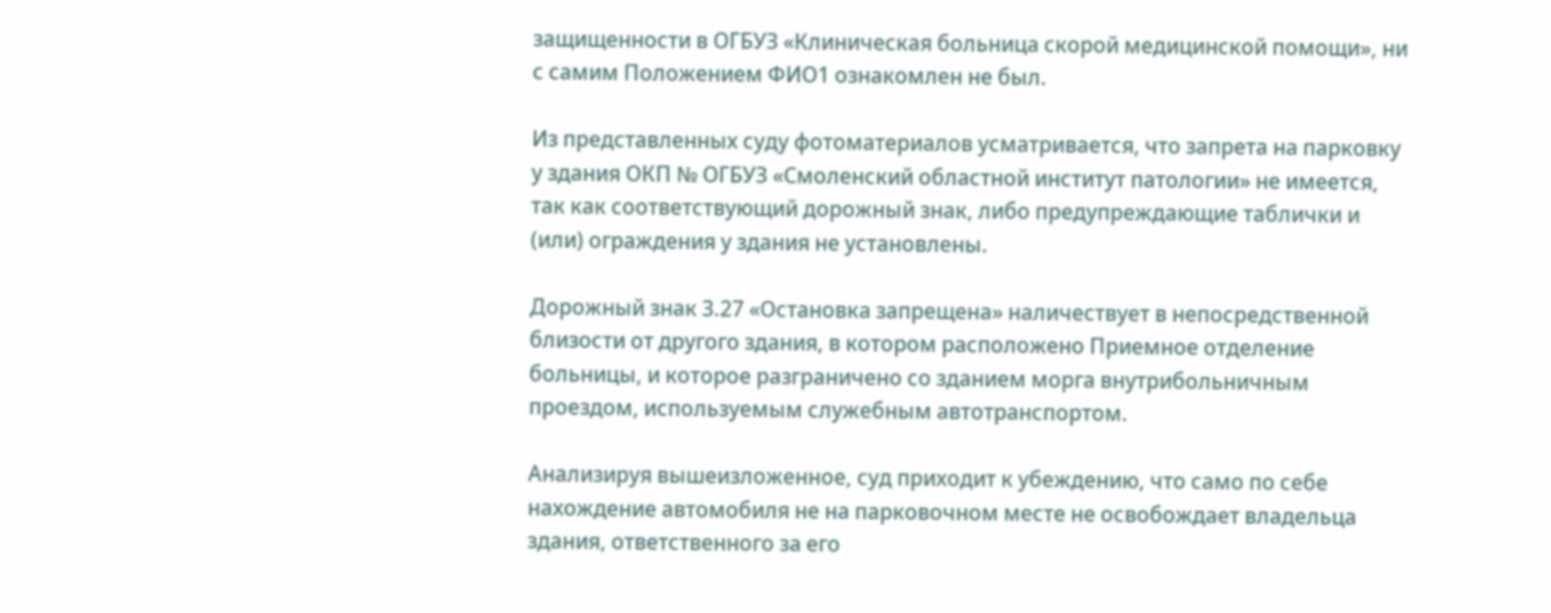защищенности в ОГБУЗ «Клиническая больница скорой медицинской помощи», ни с самим Положением ФИО1 ознакомлен не был.

Из представленных суду фотоматериалов усматривается, что запрета на парковку у здания ОКП № ОГБУЗ «Смоленский областной институт патологии» не имеется, так как соответствующий дорожный знак, либо предупреждающие таблички и (или) ограждения у здания не установлены.

Дорожный знак 3.27 «Остановка запрещена» наличествует в непосредственной близости от другого здания, в котором расположено Приемное отделение больницы, и которое разграничено со зданием морга внутрибольничным проездом, используемым служебным автотранспортом.

Анализируя вышеизложенное, суд приходит к убеждению, что само по себе нахождение автомобиля не на парковочном месте не освобождает владельца здания, ответственного за его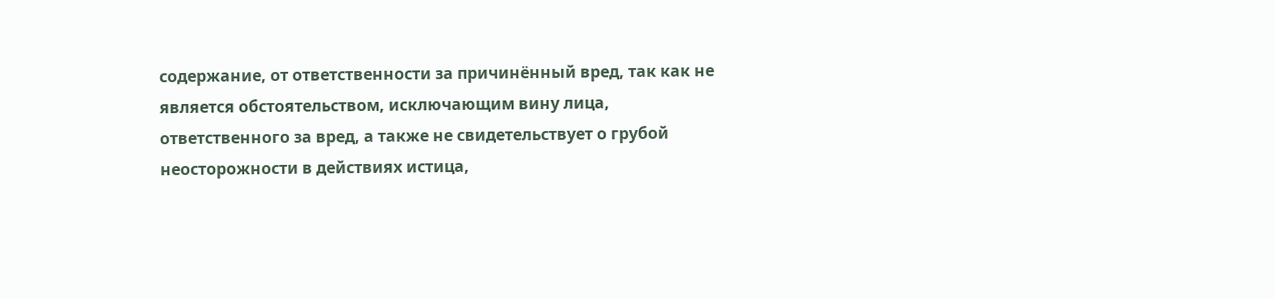содержание, от ответственности за причинённый вред, так как не является обстоятельством, исключающим вину лица, ответственного за вред, а также не свидетельствует о грубой неосторожности в действиях истица,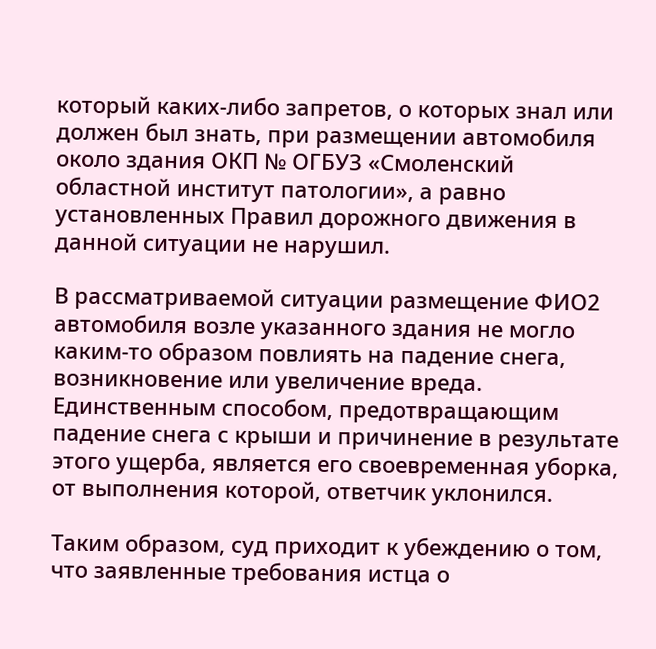который каких-либо запретов, о которых знал или должен был знать, при размещении автомобиля около здания ОКП № ОГБУЗ «Смоленский областной институт патологии», а равно установленных Правил дорожного движения в данной ситуации не нарушил.

В рассматриваемой ситуации размещение ФИО2 автомобиля возле указанного здания не могло каким-то образом повлиять на падение снега, возникновение или увеличение вреда. Единственным способом, предотвращающим падение снега с крыши и причинение в результате этого ущерба, является его своевременная уборка, от выполнения которой, ответчик уклонился.

Таким образом, суд приходит к убеждению о том, что заявленные требования истца о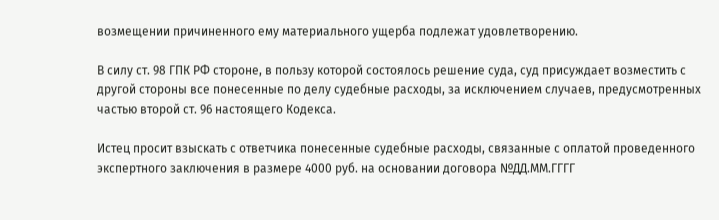возмещении причиненного ему материального ущерба подлежат удовлетворению.

В силу ст. 98 ГПК РФ стороне, в пользу которой состоялось решение суда, суд присуждает возместить с другой стороны все понесенные по делу судебные расходы, за исключением случаев, предусмотренных частью второй ст. 96 настоящего Кодекса.

Истец просит взыскать с ответчика понесенные судебные расходы, связанные с оплатой проведенного экспертного заключения в размере 4000 руб. на основании договора №ДД.ММ.ГГГГ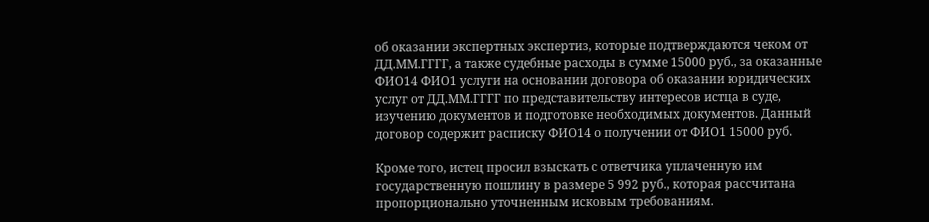об оказании экспертных экспертиз, которые подтверждаются чеком от ДД.ММ.ГГГГ, а также судебные расходы в сумме 15000 руб., за оказанные ФИО14 ФИО1 услуги на основании договора об оказании юридических услуг от ДД.ММ.ГГГГ по представительству интересов истца в суде, изучению документов и подготовке необходимых документов. Данный договор содержит расписку ФИО14 о получении от ФИО1 15000 руб.

Кроме того, истец просил взыскать с ответчика уплаченную им государственную пошлину в размере 5 992 руб., которая рассчитана пропорционально уточненным исковым требованиям.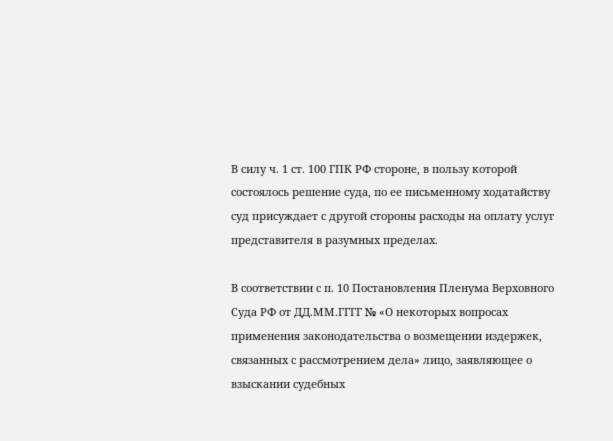В силу ч. 1 ст. 100 ГПК РФ стороне, в пользу которой состоялось решение суда, по ее письменному ходатайству суд присуждает с другой стороны расходы на оплату услуг представителя в разумных пределах.

В соответствии с п. 10 Постановления Пленума Верховного Суда РФ от ДД.ММ.ГГГГ № «О некоторых вопросах применения законодательства о возмещении издержек, связанных с рассмотрением дела» лицо, заявляющее о взыскании судебных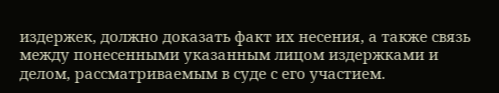издержек, должно доказать факт их несения, а также связь между понесенными указанным лицом издержками и делом, рассматриваемым в суде с его участием.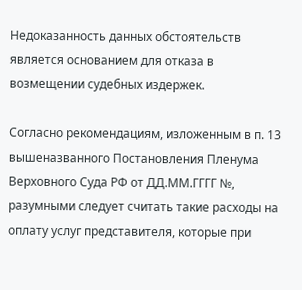Недоказанность данных обстоятельств является основанием для отказа в возмещении судебных издержек.

Согласно рекомендациям, изложенным в п. 13 вышеназванного Постановления Пленума Верховного Суда РФ от ДД.ММ.ГГГГ №, разумными следует считать такие расходы на оплату услуг представителя, которые при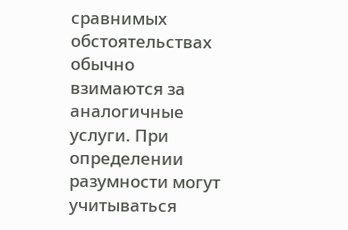сравнимых обстоятельствах обычно взимаются за аналогичные услуги. При определении разумности могут учитываться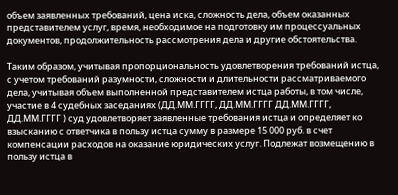объем заявленных требований, цена иска, сложность дела, объем оказанных представителем услуг, время, необходимое на подготовку им процессуальных документов, продолжительность рассмотрения дела и другие обстоятельства.

Таким образом, учитывая пропорциональность удовлетворения требований истца, с учетом требований разумности, сложности и длительности рассматриваемого дела, учитывая объем выполненной представителем истца работы, в том числе, участие в 4 судебных заседаниях (ДД.ММ.ГГГГ, ДД.ММ.ГГГГ ДД.ММ.ГГГГ, ДД.ММ.ГГГГ ) суд удовлетворяет заявленные требования истца и определяет ко взысканию с ответчика в пользу истца сумму в размере 15 000 руб. в счет компенсации расходов на оказание юридических услуг. Подлежат возмещению в пользу истца в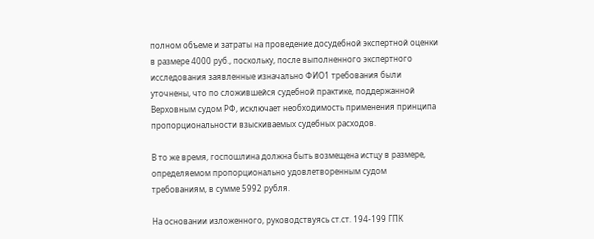полном объеме и затраты на проведение досудебной экспертной оценки в размере 4000 руб., поскольку, после выполненного экспертного исследования заявленные изначально ФИО1 требования были уточнены, что по сложившейся судебной практике, поддержанной Верховным судом РФ, исключает необходимость применения принципа пропорциональности взыскиваемых судебных расходов.

В то же время, госпошлина должна быть возмещена истцу в размере, определяемом пропорционально удовлетворенным судом требованиям, в сумме 5992 рубля.

На основании изложенного, руководствуясь ст.ст. 194-199 ГПК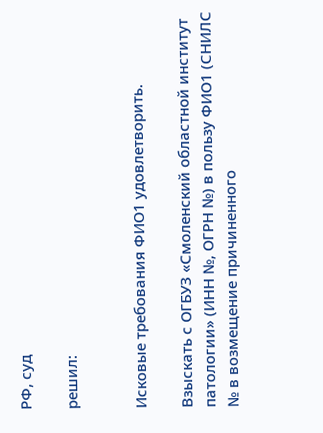РФ, суд

решил:


Исковые требования ФИО1 удовлетворить.

Взыскать с ОГБУЗ «Смоленский областной институт патологии» (ИНН №, ОГРН №) в пользу ФИО1 (СНИЛС № в возмещение причиненного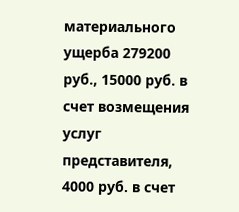материального ущерба 279200 руб., 15000 руб. в счет возмещения услуг представителя, 4000 руб. в счет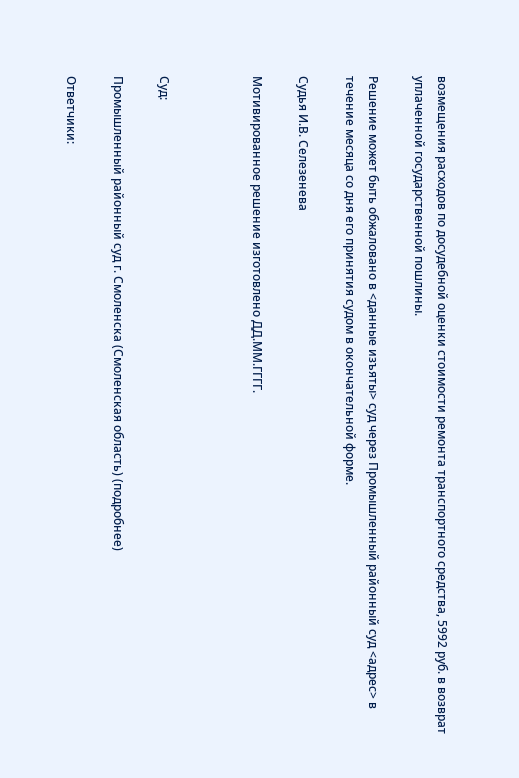возмещения расходов по досудебной оценки стоимости ремонта транспортного средства, 5992 руб. в возврат уплаченной государственной пошлины.

Решение может быть обжаловано в <данные изъяты> суд через Промышленный районный суд <адрес> в течение месяца со дня его принятия судом в окончательной форме.

Судья И.В. Селезенева

Мотивированное решение изготовлено ДД.ММ.ГГГГ.



Суд:

Промышленный районный суд г. Смоленска (Смоленская область) (подробнее)

Ответчики: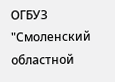ОГБУЗ "Смоленский областной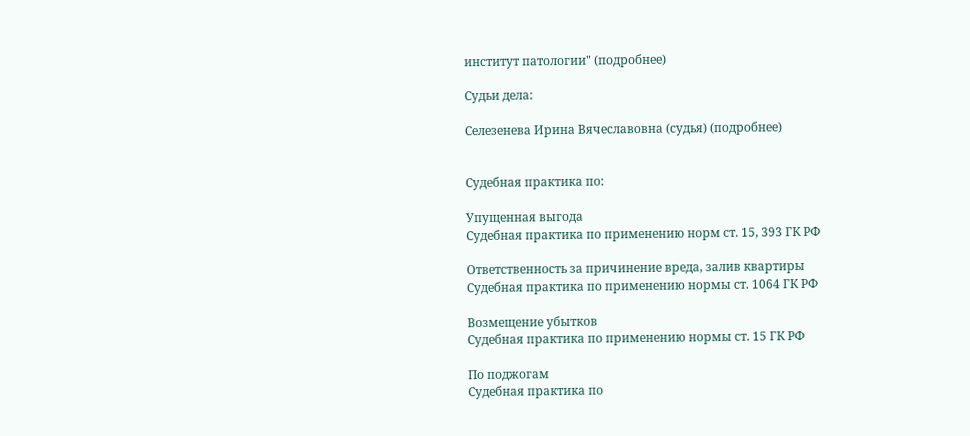институт патологии" (подробнее)

Судьи дела:

Селезенева Ирина Вячеславовна (судья) (подробнее)


Судебная практика по:

Упущенная выгода
Судебная практика по применению норм ст. 15, 393 ГК РФ

Ответственность за причинение вреда, залив квартиры
Судебная практика по применению нормы ст. 1064 ГК РФ

Возмещение убытков
Судебная практика по применению нормы ст. 15 ГК РФ

По поджогам
Судебная практика по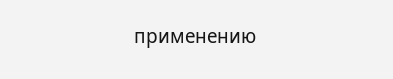применению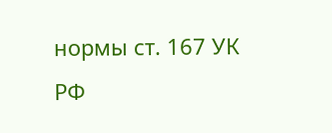нормы ст. 167 УК РФ